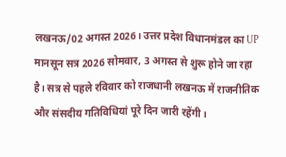लखनऊ/02 अगस्त 2026। उत्तर प्रदेश विधानमंडल का UP मानसून सत्र 2026 सोमवार, 3 अगस्त से शुरू होने जा रहा है। सत्र से पहले रविवार को राजधानी लखनऊ में राजनीतिक और संसदीय गतिविधियां पूरे दिन जारी रहेंगी।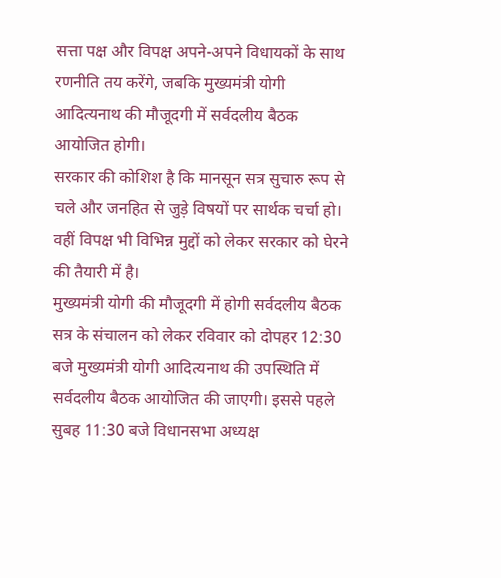सत्ता पक्ष और विपक्ष अपने-अपने विधायकों के साथ रणनीति तय करेंगे, जबकि मुख्यमंत्री योगी आदित्यनाथ की मौजूदगी में सर्वदलीय बैठक आयोजित होगी।
सरकार की कोशिश है कि मानसून सत्र सुचारु रूप से चले और जनहित से जुड़े विषयों पर सार्थक चर्चा हो। वहीं विपक्ष भी विभिन्न मुद्दों को लेकर सरकार को घेरने की तैयारी में है।
मुख्यमंत्री योगी की मौजूदगी में होगी सर्वदलीय बैठक
सत्र के संचालन को लेकर रविवार को दोपहर 12:30 बजे मुख्यमंत्री योगी आदित्यनाथ की उपस्थिति में सर्वदलीय बैठक आयोजित की जाएगी। इससे पहले सुबह 11:30 बजे विधानसभा अध्यक्ष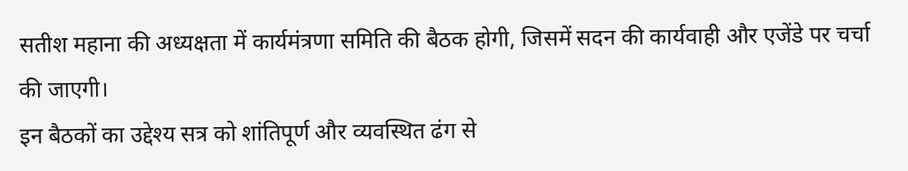सतीश महाना की अध्यक्षता में कार्यमंत्रणा समिति की बैठक होगी, जिसमें सदन की कार्यवाही और एजेंडे पर चर्चा की जाएगी।
इन बैठकों का उद्देश्य सत्र को शांतिपूर्ण और व्यवस्थित ढंग से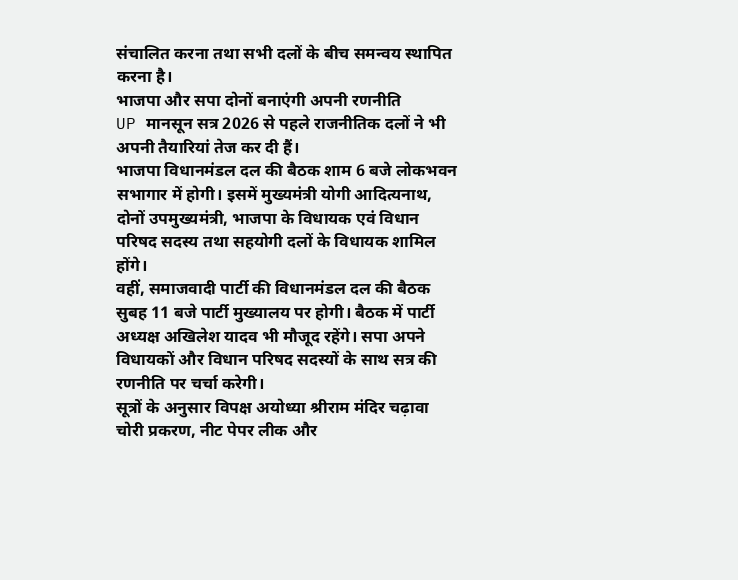संचालित करना तथा सभी दलों के बीच समन्वय स्थापित करना है।
भाजपा और सपा दोनों बनाएंगी अपनी रणनीति
UP मानसून सत्र 2026 से पहले राजनीतिक दलों ने भी अपनी तैयारियां तेज कर दी हैं।
भाजपा विधानमंडल दल की बैठक शाम 6 बजे लोकभवन सभागार में होगी। इसमें मुख्यमंत्री योगी आदित्यनाथ, दोनों उपमुख्यमंत्री, भाजपा के विधायक एवं विधान परिषद सदस्य तथा सहयोगी दलों के विधायक शामिल होंगे।
वहीं, समाजवादी पार्टी की विधानमंडल दल की बैठक सुबह 11 बजे पार्टी मुख्यालय पर होगी। बैठक में पार्टी अध्यक्ष अखिलेश यादव भी मौजूद रहेंगे। सपा अपने विधायकों और विधान परिषद सदस्यों के साथ सत्र की रणनीति पर चर्चा करेगी।
सूत्रों के अनुसार विपक्ष अयोध्या श्रीराम मंदिर चढ़ावा चोरी प्रकरण, नीट पेपर लीक और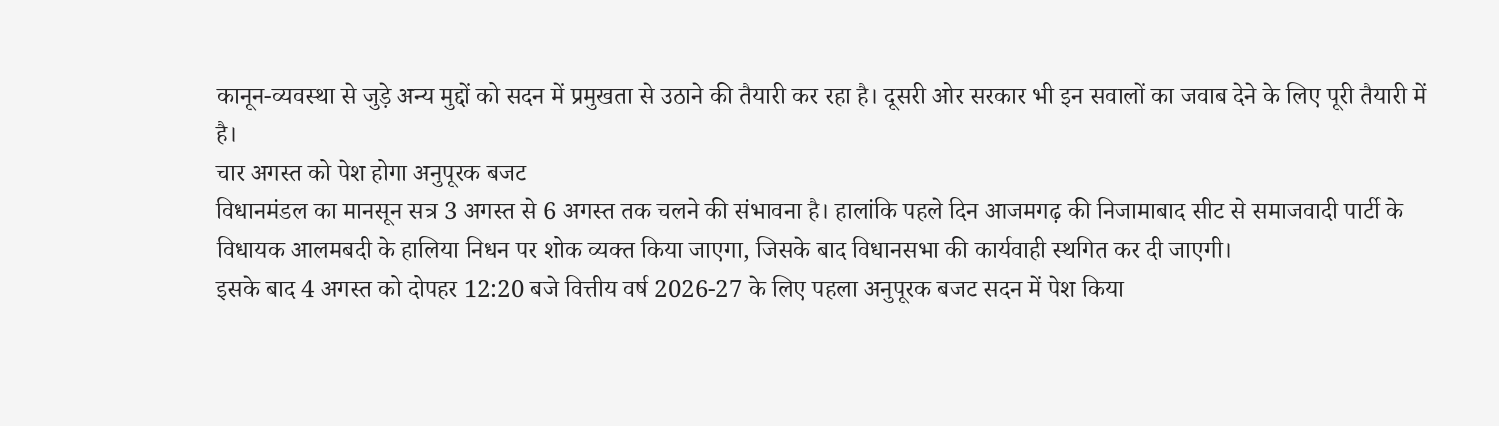कानून-व्यवस्था से जुड़े अन्य मुद्दों को सदन में प्रमुखता से उठाने की तैयारी कर रहा है। दूसरी ओर सरकार भी इन सवालों का जवाब देने के लिए पूरी तैयारी में है।
चार अगस्त को पेश होगा अनुपूरक बजट
विधानमंडल का मानसून सत्र 3 अगस्त से 6 अगस्त तक चलने की संभावना है। हालांकि पहले दिन आजमगढ़ की निजामाबाद सीट से समाजवादी पार्टी के विधायक आलमबदी के हालिया निधन पर शोक व्यक्त किया जाएगा, जिसके बाद विधानसभा की कार्यवाही स्थगित कर दी जाएगी।
इसके बाद 4 अगस्त को दोपहर 12:20 बजे वित्तीय वर्ष 2026-27 के लिए पहला अनुपूरक बजट सदन में पेश किया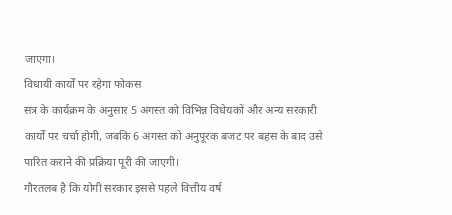जाएगा।
विधायी कार्यों पर रहेगा फोकस
सत्र के कार्यक्रम के अनुसार 5 अगस्त को विभिन्न विधेयकों और अन्य सरकारी कार्यों पर चर्चा होगी, जबकि 6 अगस्त को अनुपूरक बजट पर बहस के बाद उसे पारित कराने की प्रक्रिया पूरी की जाएगी।
गौरतलब है कि योगी सरकार इससे पहले वित्तीय वर्ष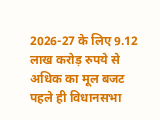2026-27 के लिए 9.12 लाख करोड़ रुपये से अधिक का मूल बजट पहले ही विधानसभा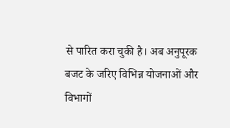से पारित करा चुकी है। अब अनुपूरक बजट के जरिए विभिन्न योजनाओं और विभागों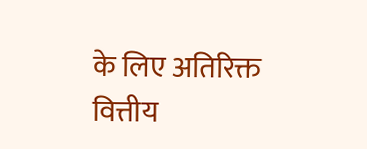के लिए अतिरिक्त वित्तीय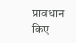प्रावधान किए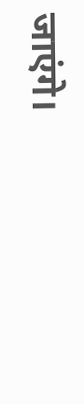जाएंगे।